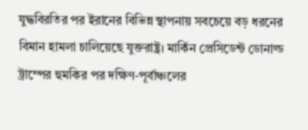যুদ্ধবিরতির পর ইরানের বিভিন্ন স্থাপনায় সবচেয়ে বড় ধরনের বিমান হামলা চালিয়েছে যুক্তরাষ্ট্র। মার্কিন প্রেসিডেন্ট ডোনাল্ড ট্রাম্পের হুমকির পর দক্ষিণ-পূর্বাঞ্চলের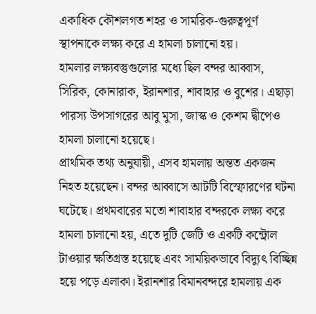একাধিক কৌশলগত শহর ও সামরিক-গুরুত্বপূর্ণ স্থাপনাকে লক্ষ্য করে এ হামলা চালানো হয়।
হামলার লক্ষ্যবস্তুগুলোর মধ্যে ছিল বন্দর আব্বাস, সিরিক, কোনারাক, ইরানশার, শাবাহার ও বুশের। এছাড়া পারস্য উপসাগরের আবু মুসা, জাস্ক ও কেশম দ্বীপেও হামলা চালানো হয়েছে।
প্রাথমিক তথ্য অনুযায়ী, এসব হামলায় অন্তত একজন নিহত হয়েছেন। বন্দর আব্বাসে আটটি বিস্ফোরণের ঘটনা ঘটেছে। প্রথমবারের মতো শাবাহার বন্দরকে লক্ষ্য করে হামলা চালানো হয়, এতে দুটি জেটি ও একটি কন্ট্রোল টাওয়ার ক্ষতিগ্রস্ত হয়েছে এবং সাময়িকভাবে বিদ্যুৎ বিচ্ছিন্ন হয়ে পড়ে এলাকা। ইরানশার বিমানবন্দরে হামলায় এক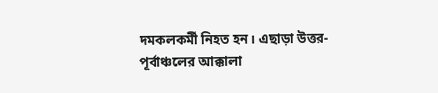দমকলকর্মী নিহত হন। এছাড়া উত্তর-পূর্বাঞ্চলের আক্কালা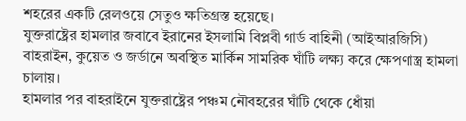শহরের একটি রেলওয়ে সেতুও ক্ষতিগ্রস্ত হয়েছে।
যুক্তরাষ্ট্রের হামলার জবাবে ইরানের ইসলামি বিপ্লবী গার্ড বাহিনী (আইআরজিসি) বাহরাইন, কুয়েত ও জর্ডানে অবস্থিত মার্কিন সামরিক ঘাঁটি লক্ষ্য করে ক্ষেপণাস্ত্র হামলা চালায়।
হামলার পর বাহরাইনে যুক্তরাষ্ট্রের পঞ্চম নৌবহরের ঘাঁটি থেকে ধোঁয়া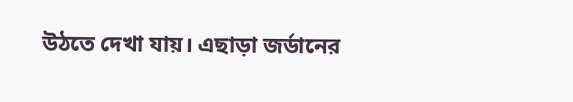উঠতে দেখা যায়। এছাড়া জর্ডানের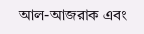আল-আজরাক এবং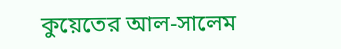কুয়েতের আল-সালেম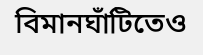বিমানঘাঁটিতেও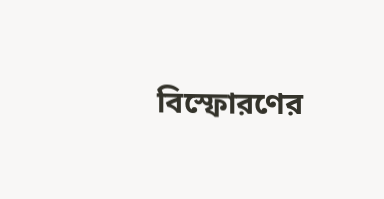বিস্ফোরণের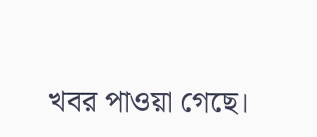খবর পাওয়া গেছে।